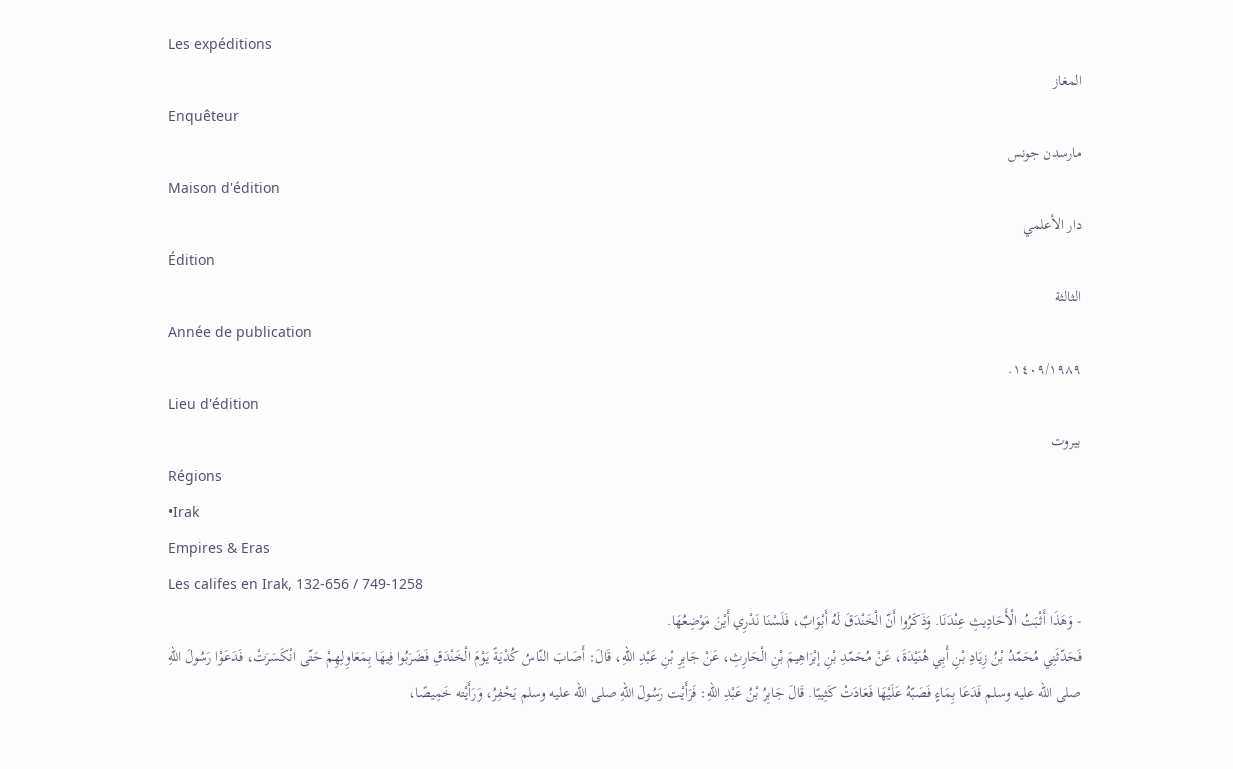Les expéditions
المغاز
Enquêteur
مارسدن جونس
Maison d'édition
دار الأعلمي
Édition
الثالثة
Année de publication
١٤٠٩/١٩٨٩.
Lieu d'édition
بيروت
Régions
•Irak
Empires & Eras
Les califes en Irak, 132-656 / 749-1258
- وَهَذَا أَثْبَتُ الْأَحَادِيثِ عِنْدَنَا. وَذَكَرُوا أَنّ الْخَنْدَقَ لَهُ أَبْوَابٌ، فَلَسْنَا نَدْرِي أَيْنَ مَوْضِعُهَا.
فَحَدّثَنِي مُحَمّدُ بْنُ زِيَادِ بْنِ أَبِي هُنَيْدَةَ، عَنْ مُحَمّدِ بْنِ إبْرَاهِيمَ بْنِ الْحَارِثِ، عَنْ جَابِرِ بْنِ عَبْدِ اللهِ، قَالَ: أَصَابَ النّاسُ كُدْيَةً يَوْمَ الْخَنْدَقِ فَضَرَبُوا فِيهَا بِمَعَاوِلِهِمْ حَتّى انْكَسَرَتْ، فَدَعَوْا رَسُولَ اللهِ صلى الله عليه وسلم فَدَعَا بِمَاءٍ فَصَبّهُ عَلَيْهَا فَعَادَتْ كَثِيبًا. قَالَ جَابِرُ بْنُ عَبْدِ اللهِ: فَرَأَيْت رَسُولَ اللهِ صلى الله عليه وسلم يَحْفِرُ، وَرَأَيْته خَمِيصًا،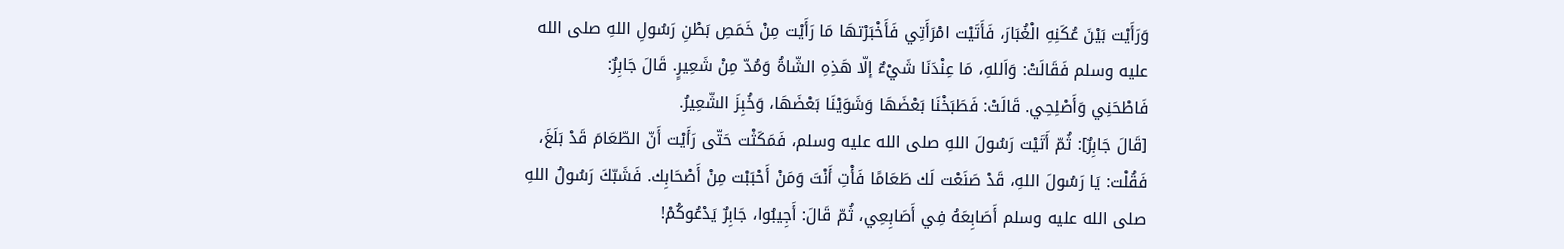وَرَأَيْت بَيْنَ عُكَنِهِ الْغُبَارَ، فَأَتَيْت امْرَأَتِي فَأَخْبَرْتهَا مَا رَأَيْت مِنْ خَمَصِ بَطْنِ رَسُولِ اللهِ صلى الله عليه وسلم فَقَالَتْ: وَاَللهِ، مَا عِنْدَنَا شَيْءٌ إلّا هَذِهِ الشّاةُ وَمُدّ مِنْ شَعِيرٍ. قَالَ جَابِرٌ:
فَاطْحَنِي وَأَصْلِحِي. قَالَتْ: فَطَبَخْنَا بَعْضَهَا وَشَوَيْنَا بَعْضَهَا، وَخُبِزَ الشّعِيرُ.
[قَالَ جَابِرٌ]: ثُمّ أَتَيْت رَسُولَ اللهِ صلى الله عليه وسلم، فَمَكَثْت حَتّى رَأَيْت أَنّ الطّعَامَ قَدْ بَلَغَ، فَقُلْت: يَا رَسُولَ اللهِ، قَدْ صَنَعْت لَك طَعَامًا فَأْتِ أَنْتَ وَمَنْ أَحْبَبْت مِنْ أَصْحَابِك. فَشَبّكَ رَسُولُ اللهِ صلى الله عليه وسلم أَصَابِعَهُ فِي أَصَابِعِي، ثُمّ قَالَ: أَجِيبُوا، جَابِرٌ يَدْعُوكُمْ!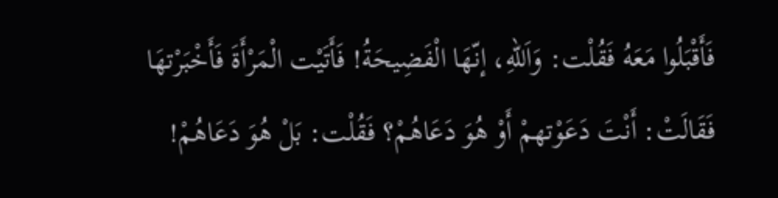فَأَقْبَلُوا مَعَهُ فَقُلْت: وَاَللهِ، إنّهَا الْفَضِيحَةُ! فَأَتَيْت الْمَرْأَةَ فَأَخْبَرْتهَا فَقَالَتْ: أَنْتَ دَعَوْتهمْ أَوْ هُوَ دَعَاهُمْ؟ فَقُلْت: بَلْ هُوَ دَعَاهُمْ!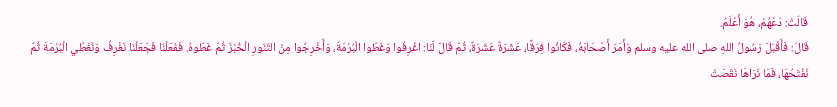قَالَتْ: دَعْهُمْ، هُوَ أَعْلَمُ.
قَالَ: فَأَقْبَلَ رَسُولُ اللهِ صلى الله عليه وسلم وَأَمَرَ أَصْحَابَهُ، فَكَانُوا فِرَقًا، عَشَرَةٌ عَشَرَةٌ، ثُمّ قَالَ لَنَا: اغْرِفُوا وَغَطّوا الْبُرْمَةَ، وَأَخْرِجُوا مِنْ التّنّورِ الْخُبْزَ ثُمّ غَطّوهُ. فَفَعَلْنَا فَجَعَلْنَا نَغْرِفُ وَنُغَطّي الْبُرْمَةَ ثُمّ نَفْتَحُهَا، فَمَا نَرَاهَا نَقَصَتْ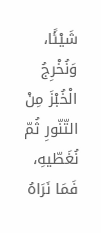شَيْئًا، وَنُخْرِجُ الْخُبْزَ مِنْ التّنّورِ ثُمّ نُغَطّيهِ، فَمَا نَرَاهُ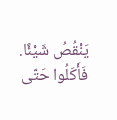يَنْقُصُ شَيْئًا. فَأَكَلُوا حَتّى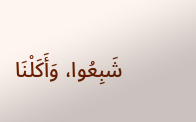شَبِعُوا، وَأَكَلْنَا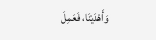وَأَهْدَيْنَا، فَعَمِلَ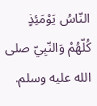النّاسُ يَوْمَئِذٍ كُلّهُمْ وَالنّبِيّ صلى الله عليه وسلم.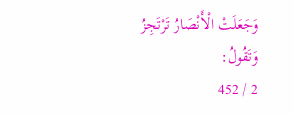وَجَعَلَتْ الْأَنْصَارُ تَرْتَجِزُ وَتَقُولُ:
2 / 452